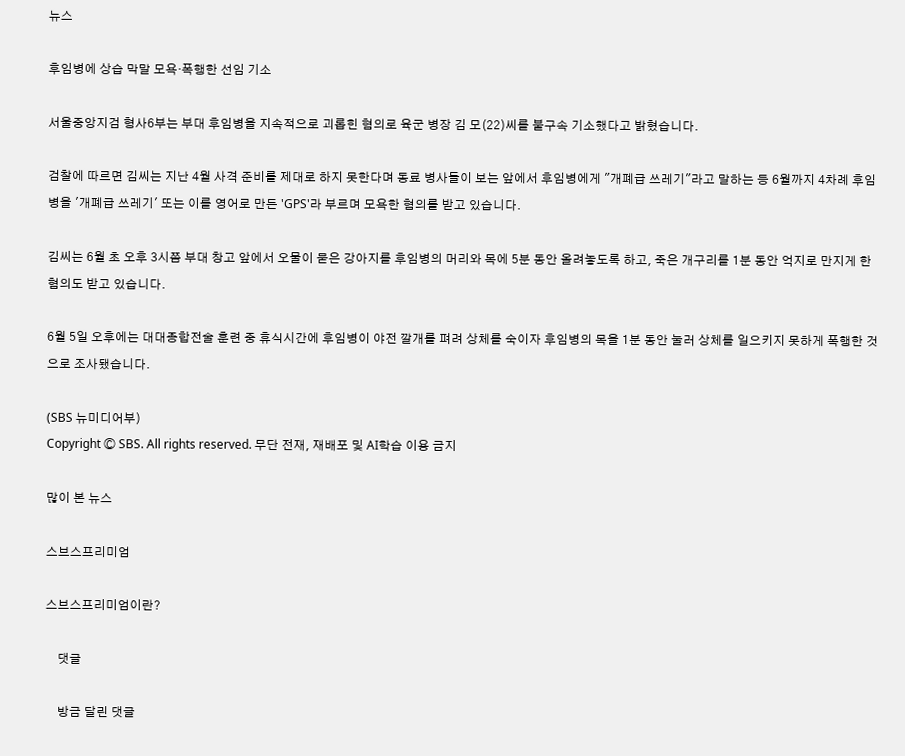뉴스

후임병에 상습 막말 모욕·폭행한 선임 기소

서울중앙지검 형사6부는 부대 후임병을 지속적으로 괴롭힌 혐의로 육군 병장 김 모(22)씨를 불구속 기소했다고 밝혔습니다.

검찰에 따르면 김씨는 지난 4월 사격 준비를 제대로 하지 못한다며 동료 병사들이 보는 앞에서 후임병에게 "개폐급 쓰레기"라고 말하는 등 6월까지 4차례 후임병을 '개폐급 쓰레기' 또는 이를 영어로 만든 'GPS'라 부르며 모욕한 혐의를 받고 있습니다.

김씨는 6월 초 오후 3시쯤 부대 창고 앞에서 오물이 묻은 강아지를 후임병의 머리와 목에 5분 동안 올려놓도록 하고, 죽은 개구리를 1분 동안 억지로 만지게 한 혐의도 받고 있습니다.

6월 5일 오후에는 대대종합전술 훈련 중 휴식시간에 후임병이 야전 깔개를 펴려 상체를 숙이자 후임병의 목을 1분 동안 눌러 상체를 일으키지 못하게 폭행한 것으로 조사됐습니다.

(SBS 뉴미디어부)
Copyright Ⓒ SBS. All rights reserved. 무단 전재, 재배포 및 AI학습 이용 금지

많이 본 뉴스

스브스프리미엄

스브스프리미엄이란?

    댓글

    방금 달린 댓글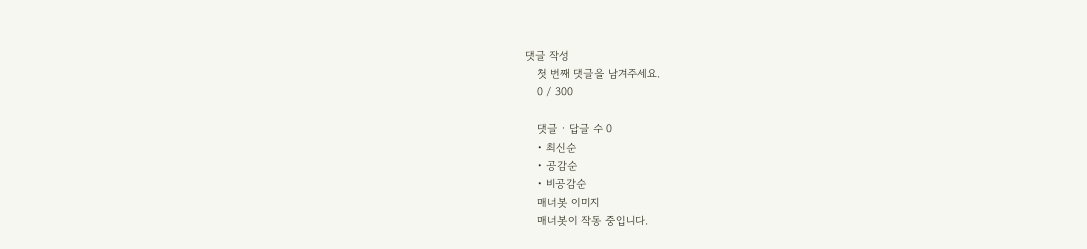댓글 작성
    첫 번째 댓글을 남겨주세요.
    0 / 300

    댓글 ∙ 답글 수 0
    • 최신순
    • 공감순
    • 비공감순
    매너봇 이미지
    매너봇이 작동 중입니다.